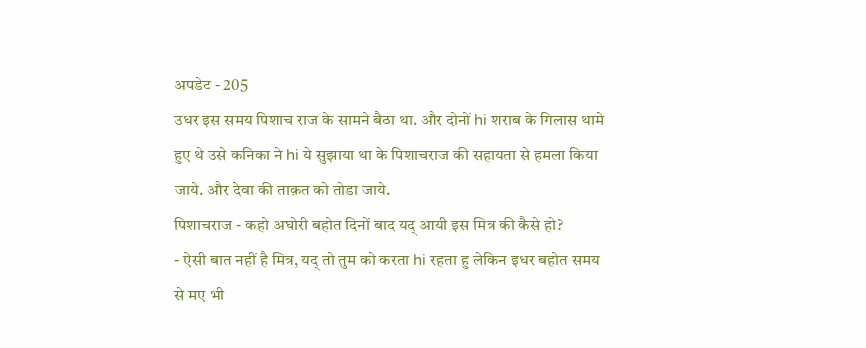अपडेट - 205
उधर इस समय पिशाच राज के सामने बैठा था. और दोनों hi शराब के गिलास थामे हुए थे उसे कनिका ने hi ये सुझाया था के पिशाचराज की सहायता से हमला किया जाये. और देवा की ताक़त को तोडा जाये.
पिशाचराज - कहो अघोरी बहोत दिनों बाद यद् आयी इस मित्र की कैसे हो?
- ऐसी बात नहीं है मित्र, यद् तो तुम को करता hi रहता हु लेकिन इधर बहोत समय से मए भी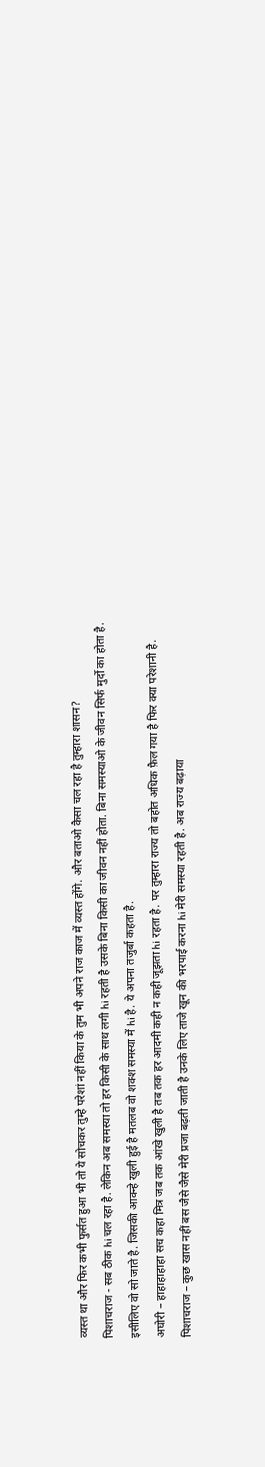व्यस्त था और फिर कभी फुर्सत हुआ भी तो ये सोचकर तुम्हे परेशां नहीं किया के तुम भी अपने राज काज में व्यस्त होंगे. और बताओ कैसा चल रहा है तुम्हारा शासन?
पिशाचराज - सब ठीक hi चल रहा है. लेकिन अब समस्या तो हर किसी के साथ लगी hi रहती है उसके बिना किसी का जीवन नहीं होता. बिना समस्याओ के जीवन सिर्फ मुर्दो का होता है. इसीलिए वो सो जाते है. जिसकी आक्न्हे खुली हुई है मतलब वो शक्श समस्या में hi है. ये अपना तजुर्बा कहता है.
अघोरी – हाहाहाहाहा सच कहा मित्र जब तक आंखे खुली है तब तक हर आदमी कही न कही जूझता hi रहता है. पर तुम्हारा राज्य तो बहोत अधिक फ़ैल गया है फिर क्या परेशानी है.
पिशाचराज – कुछ खास नहीं बस जैसे जैसे मेरी प्रजा बढ़ती जाती है उनके लिए ताजे खून की भरपाई करना hi मेरी समस्या रहती है. अब राज्य बढ़ाया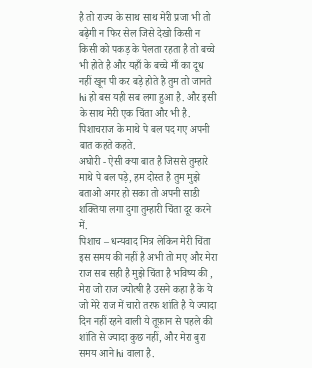है तो राज्य के साथ साथ मेरी प्रजा भी तो बढ़ेगी न फिर सेल जिसे देखो किसी न किसी को पकड़ के पेलता रहता है तो बच्चे भी होते है और यहाँ के बच्चे माँ का दूध नहीं खून पी कर बड़े होते है तुम तो जानते hi हो बस यही सब लगा हुआ है. और इसी के साथ मेरी एक चिंता और भी है. पिशाचराज के माथे पे बल पद गए अपनी बात कहते कहते.
अघोरी - ऐसी क्या बात है जिससे तुम्हारे माथे पे बल पड़े, हम दोस्त है तुम मुझे बताओ अगर हो सका तो अपनी साडी शक्तिया लगा दुगा तुम्हारी चिंता दूर करने में.
पिशाच – धन्यवाद मित्र लेकिन मेरी चिंता इस समय की नहीं है अभी तो मए और मेरा राज सब सही है मुझे चिंता है भविष्य की , मेरा जो राज ज्योत्षी है उसने कहा है के ये जो मेरे राज में चारो तरफ शांति है ये ज्यादा दिन नहीं रहने वाली ये तूफ़ान से पहले की शांति से ज्यादा कुछ नहीं, और मेरा बुरा समय आने hi वाला है.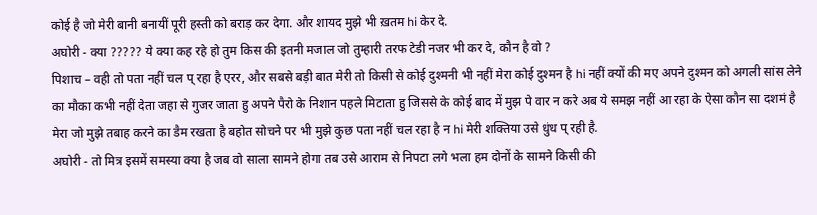कोई है जो मेरी बानी बनायीं पूरी हस्ती को बराड़ कर देगा. और शायद मुझे भी ख़तम hi केर दे.
अघोरी - क्या ????? ये क्या कह रहे हो तुम किस की इतनी मजाल जो तुम्हारी तरफ टेडी नजर भी कर दे, कौन है वो ?
पिशाच – वही तो पता नहीं चल प् रहा है एरर, और सबसे बड़ी बात मेरी तो किसी से कोई दुश्मनी भी नहीं मेरा कोई दुश्मन है hi नहीं क्यों की मए अपने दुश्मन को अगली सांस लेने का मौका कभी नहीं देता जहा से गुजर जाता हु अपने पैरो के निशान पहले मिटाता हु जिससे के कोई बाद में मुझ पे वार न करे अब ये समझ नहीं आ रहा के ऐसा कौन सा दशमं है मेरा जो मुझे तबाह करने का डैम रखता है बहोत सोचने पर भी मुझे कुछ पता नहीं चल रहा है न hi मेरी शक्तिया उसे धुंध प् रही है.
अघोरी - तो मित्र इसमें समस्या क्या है जब वो साला सामने होगा तब उसे आराम से निपटा लगे भला हम दोनों के सामने किसी की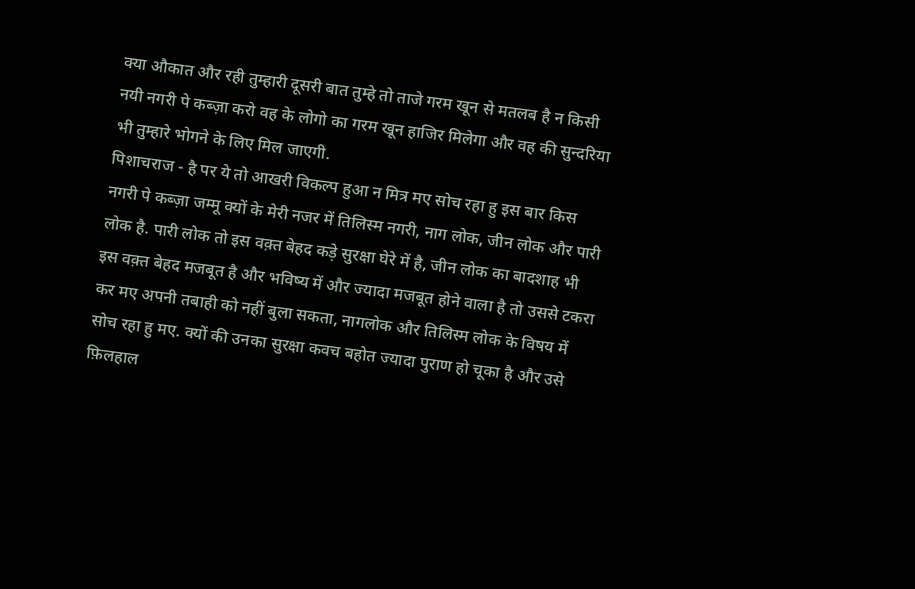क्या औकात और रही तुम्हारी दूसरी बात तुम्हे तो ताजे गरम खून से मतलब है न किसी नयी नगरी पे कब्ज़ा करो वह के लोगो का गरम खून हाजिर मिलेगा और वह की सुन्दरिया भी तुम्हारे भोगने के लिए मिल जाएगी.
पिशाचराज - है पर ये तो आखरी विकल्प हुआ न मित्र मए सोच रहा हु इस बार किस नगरी पे कब्ज़ा जम्मू क्यों के मेरी नजर में तिलिस्म नगरी, नाग लोक, जीन लोक और पारी लोक है. पारी लोक तो इस वक़्त बेहद कड़े सुरक्षा घेरे में है, जीन लोक का बादशाह भी इस वक़्त बेहद मजबूत है और भविष्य में और ज्यादा मजबूत होने वाला है तो उससे टकरा कर मए अपनी तबाही को नहीं बुला सकता, नागलोक और तिलिस्म लोक के विषय में सोच रहा हु मए. क्यों की उनका सुरक्षा कवच बहोत ज्यादा पुराण हो चूका है और उसे फ़िलहाल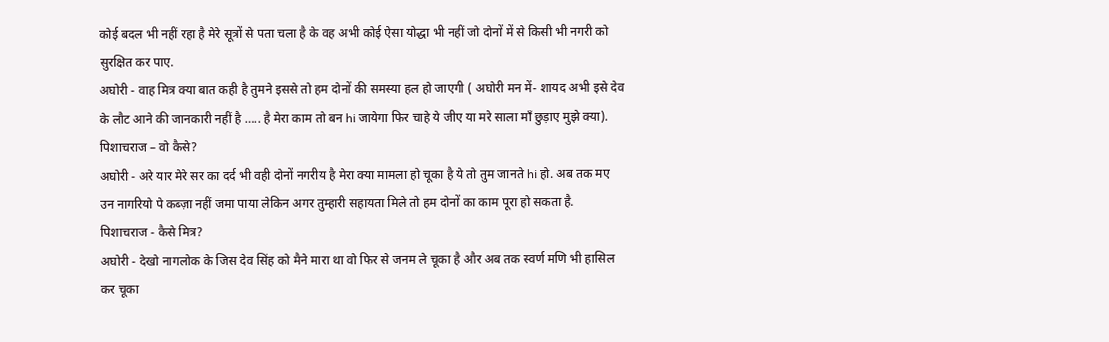कोई बदल भी नहीं रहा है मेरे सूत्रों से पता चला है के वह अभी कोई ऐसा योद्धा भी नहीं जो दोनों में से किसी भी नगरी को सुरक्षित कर पाए.
अघोरी - वाह मित्र क्या बात कही है तुमने इससे तो हम दोनों की समस्या हल हो जाएगी ( अघोरी मन में- शायद अभी इसे देव के लौट आने की जानकारी नहीं है ….. है मेरा काम तो बन hi जायेगा फिर चाहे ये जीए या मरे साला माँ छुड़ाए मुझे क्या).
पिशाचराज – वो कैसे?
अघोरी - अरे यार मेरे सर का दर्द भी वही दोनों नगरीय है मेरा क्या मामला हो चूका है ये तो तुम जानते hi हो. अब तक मए उन नागरियो पे कब्ज़ा नहीं जमा पाया लेकिन अगर तुम्हारी सहायता मिले तो हम दोनों का काम पूरा हो सकता है.
पिशाचराज - कैसे मित्र?
अघोरी - देखो नागलोक के जिस देव सिंह को मैने मारा था वो फिर से जनम ले चूका है और अब तक स्वर्ण मणि भी हासिल कर चूका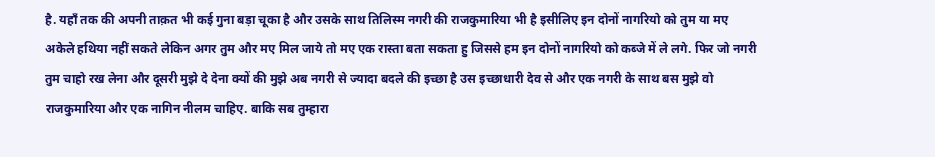है. यहाँ तक की अपनी ताक़त भी कई गुना बड़ा चूका है और उसके साथ तिलिस्म नगरी की राजकुमारिया भी है इसीलिए इन दोनों नागरियो को तुम या मए अकेले हथिया नहीं सकते लेकिन अगर तुम और मए मिल जाये तो मए एक रास्ता बता सकता हु जिससे हम इन दोनों नागरियो को कब्जे में ले लगे. फिर जो नगरी तुम चाहो रख लेना और दूसरी मुझे दे देना क्यों की मुझे अब नगरी से ज्यादा बदले की इच्छा है उस इच्छाधारी देव से और एक नगरी के साथ बस मुझे वो राजकुमारिया और एक नागिन नीलम चाहिए. बाकि सब तुम्हारा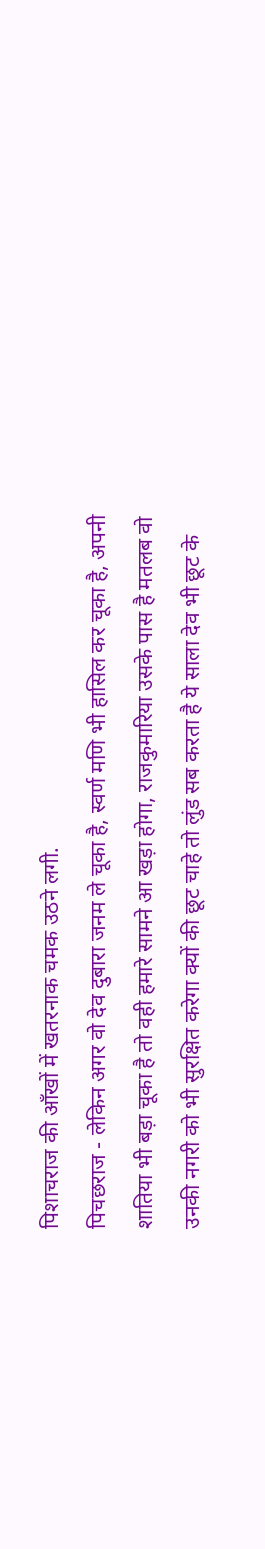पिशाचराज की आँखों में खतरनाक चमक उठने लगी.
पिचछराज - लेकिन अगर वो देव दुबारा जनम ले चूका है, स्वर्ण मणि भी हासिल कर चूका है, अपनी शातिया भी बड़ा चूका है तो वही हमारे सामने आ खड़ा होगा, राजकुमारिया उसके पास है मतलब वो उनकी नगरी को भी सुरक्षित करेगा क्यों की छूट चाहे तो लुंड सब करता है ये साला देव भी छूट के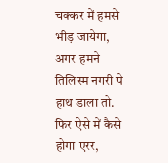चक्कर में हमसे भीड़ जायेगा, अगर हमने तिलिस्म नगरी पे हाथ डाला तो. फिर ऐसे में कैसे होगा एरर,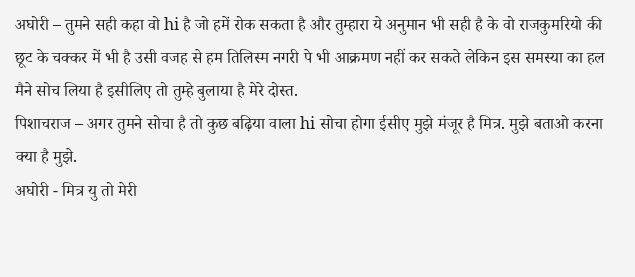अघोरी – तुमने सही कहा वो hi है जो हमें रोक सकता है और तुम्हारा ये अनुमान भी सही है के वो राजकुमरियो की छूट के चक्कर में भी है उसी वजह से हम तिलिस्म नगरी पे भी आक्रमण नहीं कर सकते लेकिन इस समस्या का हल मैने सोच लिया है इसीलिए तो तुम्हे बुलाया है मेरे दोस्त.
पिशाचराज – अगर तुमने सोचा है तो कुछ बढ़िया वाला hi सोचा होगा ईसीए मुझे मंजूर है मित्र. मुझे बताओ करना क्या है मुझे.
अघोरी - मित्र यु तो मेरी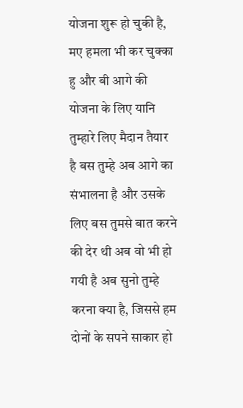योजना शुरू हो चुकी है, मए हमला भी कर चुक्का हु और बी आगे की योजना के लिए यानि तुम्हारे लिए मैदान तैयार है बस तुम्हे अब आगे का संभालना है और उसके लिए बस तुमसे बात करने की देर थी अब वो भी हो गयी है अब सुनो तुम्हे करना क्या है, जिससे हम दोनों के सपने साकार हो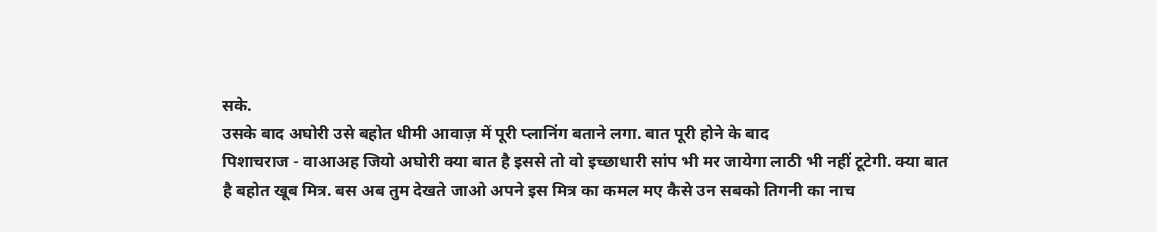सके.
उसके बाद अघोरी उसे बहोत धीमी आवाज़ में पूरी प्लानिंग बताने लगा. बात पूरी होने के बाद
पिशाचराज - वाआअह जियो अघोरी क्या बात है इससे तो वो इच्छाधारी सांप भी मर जायेगा लाठी भी नहीं टूटेगी. क्या बात है बहोत खूब मित्र. बस अब तुम देखते जाओ अपने इस मित्र का कमल मए कैसे उन सबको तिगनी का नाच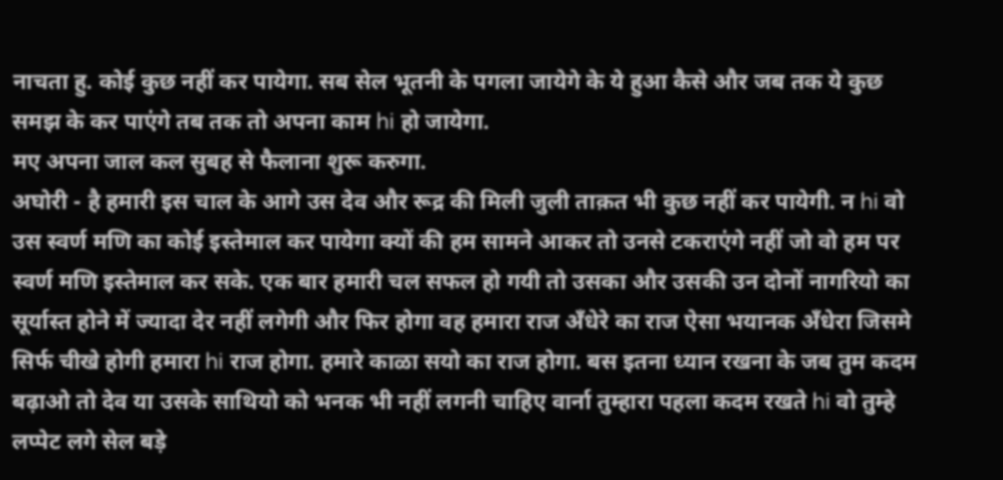नाचता हु. कोई कुछ नहीं कर पायेगा. सब सेल भूतनी के पगला जायेगे के ये हुआ कैसे और जब तक ये कुछ समझ के कर पाएंगे तब तक तो अपना काम hi हो जायेगा.
मए अपना जाल कल सुबह से फैलाना शुरू करुगा.
अघोरी - है हमारी इस चाल के आगे उस देव और रूद्र की मिली जुली ताक़त भी कुछ नहीं कर पायेगी. न hi वो उस स्वर्ण मणि का कोई इस्तेमाल कर पायेगा क्यों की हम सामने आकर तो उनसे टकराएंगे नहीं जो वो हम पर स्वर्ण मणि इस्तेमाल कर सके. एक बार हमारी चल सफल हो गयी तो उसका और उसकी उन दोनों नागरियो का सूर्यास्त होने में ज्यादा देर नहीं लगेगी और फिर होगा वह हमारा राज अँधेरे का राज ऐसा भयानक अँधेरा जिसमे सिर्फ चीखे होगी हमारा hi राज होगा. हमारे काळा सयो का राज होगा. बस इतना ध्यान रखना के जब तुम कदम बढ़ाओ तो देव या उसके साथियो को भनक भी नहीं लगनी चाहिए वार्ना तुम्हारा पहला कदम रखते hi वो तुम्हे लप्पेट लगे सेल बड़े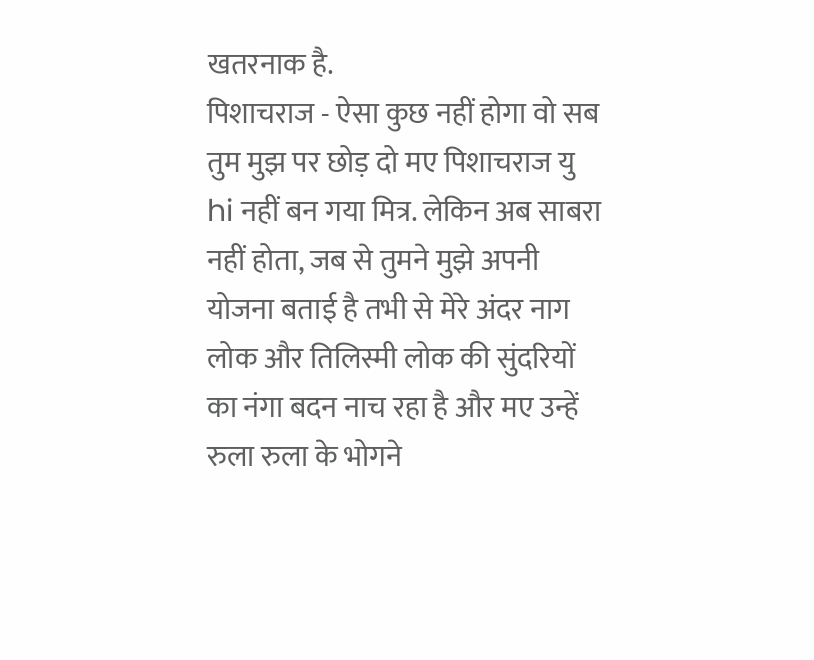खतरनाक है.
पिशाचराज - ऐसा कुछ नहीं होगा वो सब तुम मुझ पर छोड़ दो मए पिशाचराज यु hi नहीं बन गया मित्र. लेकिन अब साबरा नहीं होता, जब से तुमने मुझे अपनी योजना बताई है तभी से मेरे अंदर नाग लोक और तिलिस्मी लोक की सुंदरियों का नंगा बदन नाच रहा है और मए उन्हें रुला रुला के भोगने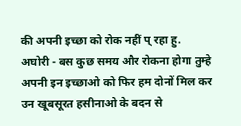की अपनी इच्छा को रोक नहीं प् रहा हु.
अघोरी - बस कुछ समय और रोकना होगा तुम्हे अपनी इन इच्छाओ को फिर हम दोनों मिल कर उन खूबसूरत हसीनाओ के बदन से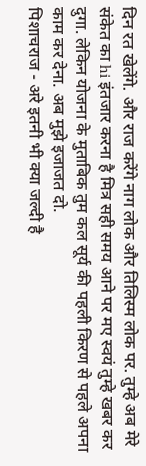दिन रत खेलेंगे. और राज करेंगे नाग लोक और तिलिस्म लोक पर. तुम्हे अब मेरे संकेत का hi इंतजार करना है मित्र सही समय आने पर मए स्वयं तुम्हे खबर कर दुगा. लेकिन योजना के मुताबिक तुम कल सूर्य की पहली किरण से पहले अपना काम कर देना. अब मुझे इजाजत दो.
पिशाचराज - अरे इतनी भी क्या जल्दी है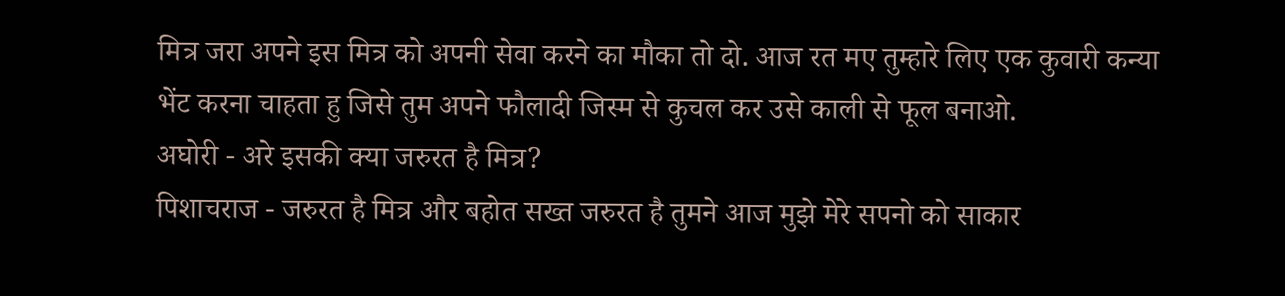मित्र जरा अपने इस मित्र को अपनी सेवा करने का मौका तो दो. आज रत मए तुम्हारे लिए एक कुवारी कन्या भेंट करना चाहता हु जिसे तुम अपने फौलादी जिस्म से कुचल कर उसे काली से फूल बनाओ.
अघोरी - अरे इसकी क्या जरुरत है मित्र?
पिशाचराज - जरुरत है मित्र और बहोत सख्त जरुरत है तुमने आज मुझे मेरे सपनो को साकार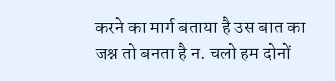करने का मार्ग बताया है उस बात का जश्न तो बनता है न. चलो हम दोनों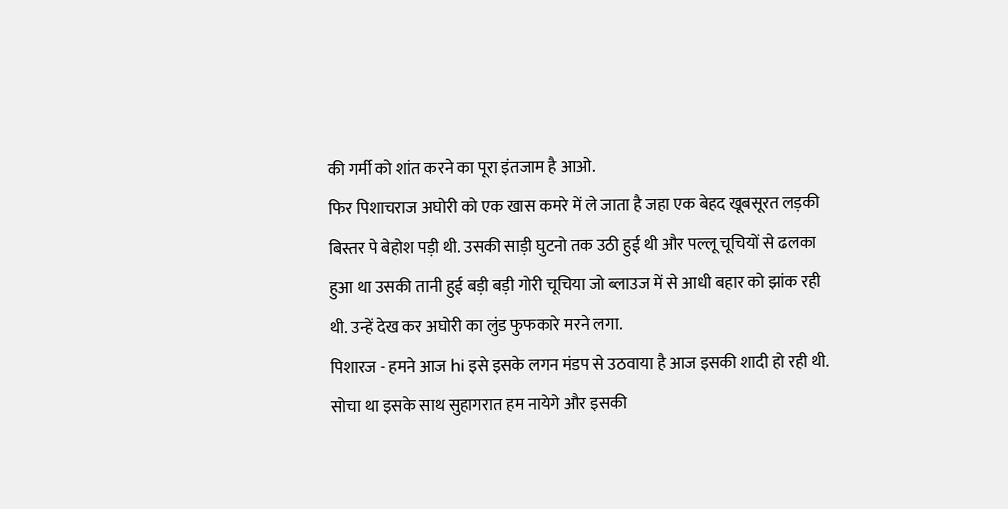की गर्मी को शांत करने का पूरा इंतजाम है आओ.
फिर पिशाचराज अघोरी को एक खास कमरे में ले जाता है जहा एक बेहद खूबसूरत लड़की बिस्तर पे बेहोश पड़ी थी. उसकी साड़ी घुटनो तक उठी हुई थी और पल्लू चूचियों से ढलका हुआ था उसकी तानी हुई बड़ी बड़ी गोरी चूचिया जो ब्लाउज में से आधी बहार को झांक रही थी. उन्हें देख कर अघोरी का लुंड फुफकारे मरने लगा.
पिशारज - हमने आज hi इसे इसके लगन मंडप से उठवाया है आज इसकी शादी हो रही थी. सोचा था इसके साथ सुहागरात हम नायेगे और इसकी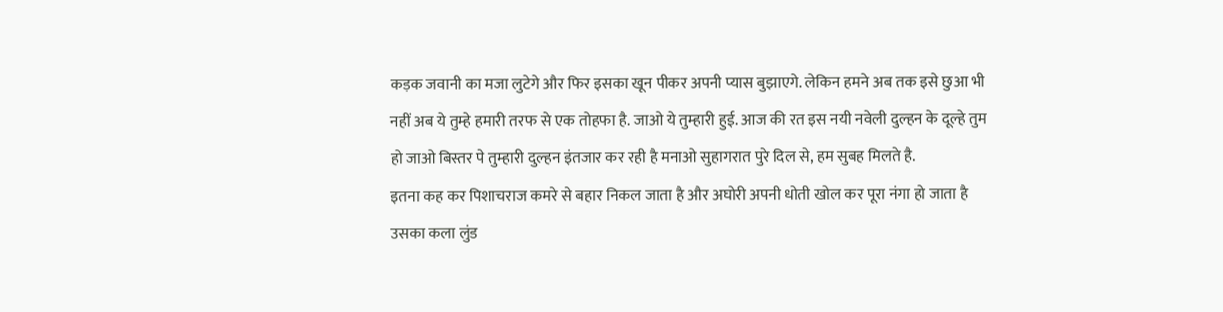कड़क जवानी का मजा लुटेगे और फिर इसका खून पीकर अपनी प्यास बुझाएगे. लेकिन हमने अब तक इसे छुआ भी नहीं अब ये तुम्हे हमारी तरफ से एक तोहफा है. जाओ ये तुम्हारी हुई. आज की रत इस नयी नवेली दुल्हन के दूल्हे तुम हो जाओ बिस्तर पे तुम्हारी दुल्हन इंतजार कर रही है मनाओ सुहागरात पुरे दिल से, हम सुबह मिलते है.
इतना कह कर पिशाचराज कमरे से बहार निकल जाता है और अघोरी अपनी धोती खोल कर पूरा नंगा हो जाता है उसका कला लुंड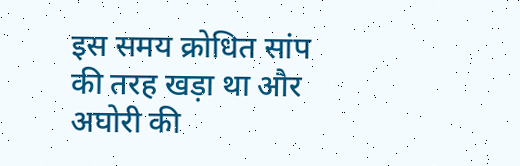इस समय क्रोधित सांप की तरह खड़ा था और अघोरी की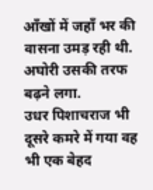आँखों में जहाँ भर की वासना उमड़ रही थी. अघोरी उसकी तरफ बढ़ने लगा.
उधर पिशाचराज भी दूसरे कमरे में गया वह भी एक बेहद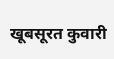खूबसूरत कुवारी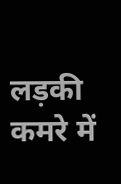लड़की कमरे में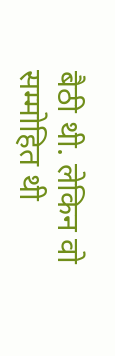बैठी थी. लेकिन वो सम्मोहित थी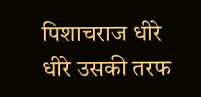पिशाचराज धीरे धीरे उसकी तरफ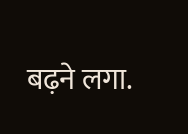बढ़ने लगा.